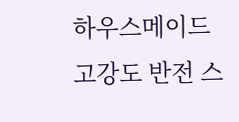하우스메이드
고강도 반전 스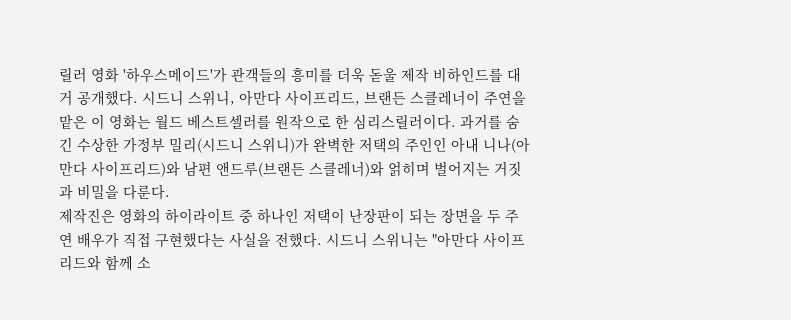릴러 영화 '하우스메이드'가 관객들의 흥미를 더욱 돋울 제작 비하인드를 대거 공개했다. 시드니 스위니, 아만다 사이프리드, 브랜든 스클레너이 주연을 맡은 이 영화는 월드 베스트셀러를 원작으로 한 심리스릴러이다. 과거를 숨긴 수상한 가정부 밀리(시드니 스위니)가 완벽한 저택의 주인인 아내 니나(아만다 사이프리드)와 남편 앤드루(브랜든 스클레너)와 얽히며 벌어지는 거짓과 비밀을 다룬다.
제작진은 영화의 하이라이트 중 하나인 저택이 난장판이 되는 장면을 두 주연 배우가 직접 구현했다는 사실을 전했다. 시드니 스위니는 "아만다 사이프리드와 함께 소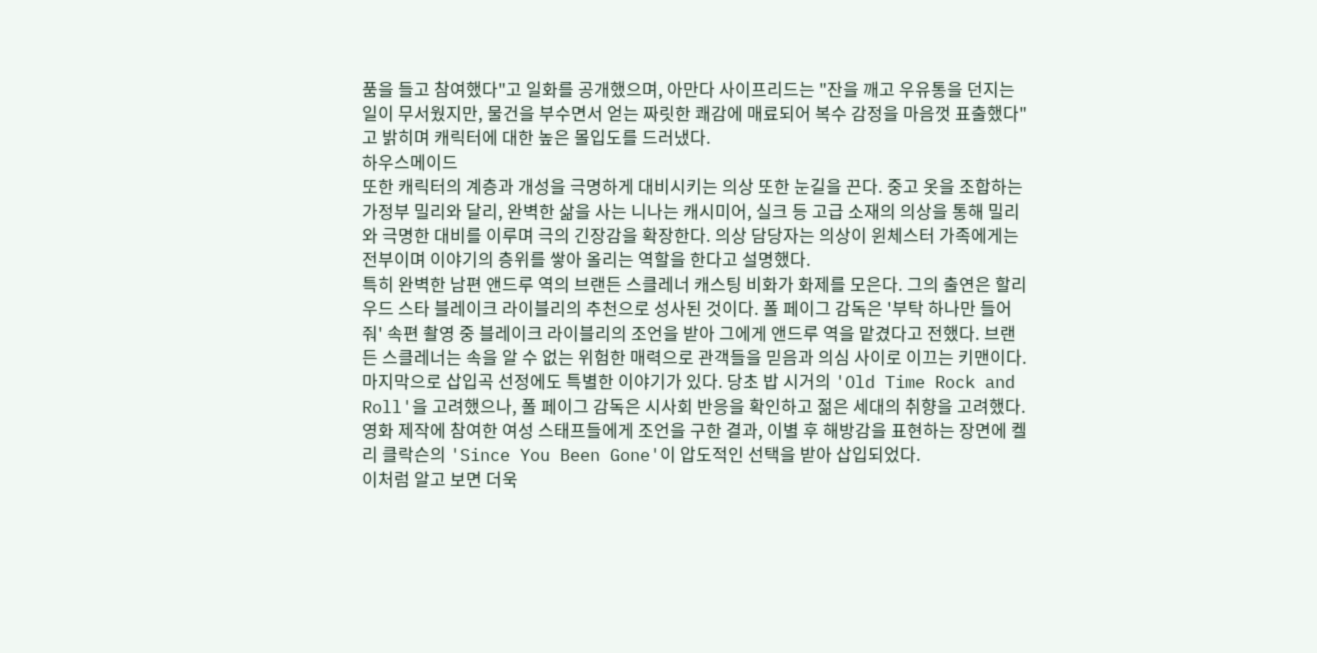품을 들고 참여했다"고 일화를 공개했으며, 아만다 사이프리드는 "잔을 깨고 우유통을 던지는 일이 무서웠지만, 물건을 부수면서 얻는 짜릿한 쾌감에 매료되어 복수 감정을 마음껏 표출했다"고 밝히며 캐릭터에 대한 높은 몰입도를 드러냈다.
하우스메이드
또한 캐릭터의 계층과 개성을 극명하게 대비시키는 의상 또한 눈길을 끈다. 중고 옷을 조합하는 가정부 밀리와 달리, 완벽한 삶을 사는 니나는 캐시미어, 실크 등 고급 소재의 의상을 통해 밀리와 극명한 대비를 이루며 극의 긴장감을 확장한다. 의상 담당자는 의상이 윈체스터 가족에게는 전부이며 이야기의 층위를 쌓아 올리는 역할을 한다고 설명했다.
특히 완벽한 남편 앤드루 역의 브랜든 스클레너 캐스팅 비화가 화제를 모은다. 그의 출연은 할리우드 스타 블레이크 라이블리의 추천으로 성사된 것이다. 폴 페이그 감독은 '부탁 하나만 들어줘' 속편 촬영 중 블레이크 라이블리의 조언을 받아 그에게 앤드루 역을 맡겼다고 전했다. 브랜든 스클레너는 속을 알 수 없는 위험한 매력으로 관객들을 믿음과 의심 사이로 이끄는 키맨이다.
마지막으로 삽입곡 선정에도 특별한 이야기가 있다. 당초 밥 시거의 'Old Time Rock and Roll'을 고려했으나, 폴 페이그 감독은 시사회 반응을 확인하고 젊은 세대의 취향을 고려했다. 영화 제작에 참여한 여성 스태프들에게 조언을 구한 결과, 이별 후 해방감을 표현하는 장면에 켈리 클락슨의 'Since You Been Gone'이 압도적인 선택을 받아 삽입되었다.
이처럼 알고 보면 더욱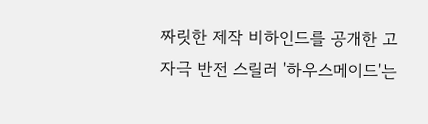짜릿한 제작 비하인드를 공개한 고자극 반전 스릴러 '하우스메이드'는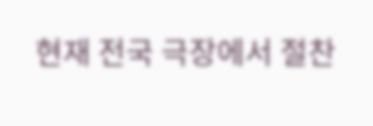현재 전국 극장에서 절찬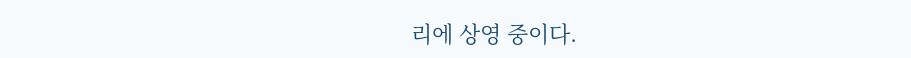리에 상영 중이다.